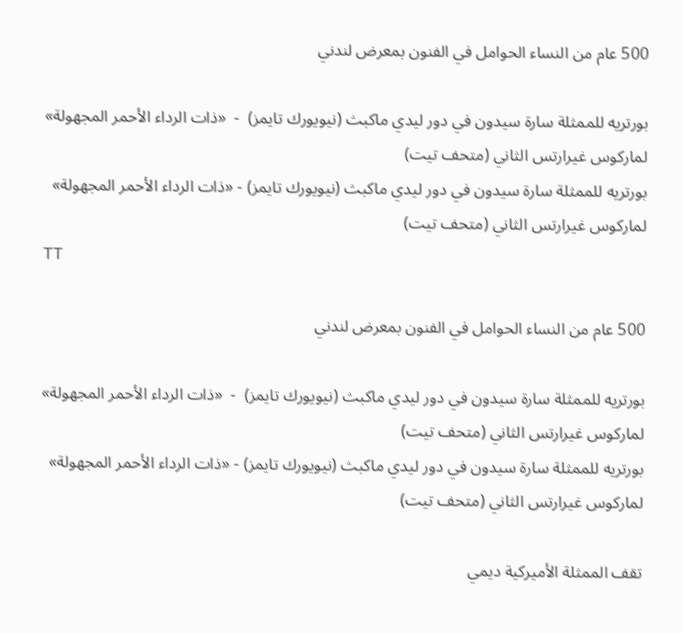500 عام من النساء الحوامل في الفنون بمعرض لندني

بورتريه للممثلة سارة سيدون في دور ليدي ماكبث (نيويورك تايمز)  -  «ذات الرداء الأحمر المجهولة» لماركوس غيرارتس الثاني (متحف تيت)
بورتريه للممثلة سارة سيدون في دور ليدي ماكبث (نيويورك تايمز) - «ذات الرداء الأحمر المجهولة» لماركوس غيرارتس الثاني (متحف تيت)
TT

500 عام من النساء الحوامل في الفنون بمعرض لندني

بورتريه للممثلة سارة سيدون في دور ليدي ماكبث (نيويورك تايمز)  -  «ذات الرداء الأحمر المجهولة» لماركوس غيرارتس الثاني (متحف تيت)
بورتريه للممثلة سارة سيدون في دور ليدي ماكبث (نيويورك تايمز) - «ذات الرداء الأحمر المجهولة» لماركوس غيرارتس الثاني (متحف تيت)

تقف الممثلة الأميركية ديمي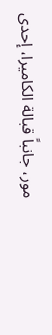مور، جانباً قبالة الكاميرا، إحدى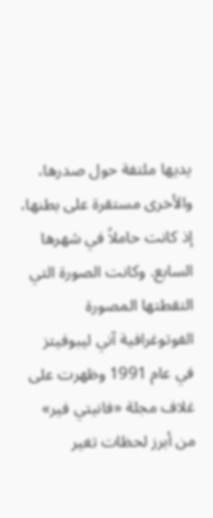يديها ملتفة حول صدرها، والأخرى مستقرة على بطنها، إذ كانت حاملاً في شهرها السابع. وكانت الصورة التي التقطتها المصورة الفوتوغرافية آني ليبوفيتز في عام 1991 وظهرت على غلاف مجلة «فانيتي فير» من أبرز لحظات تغير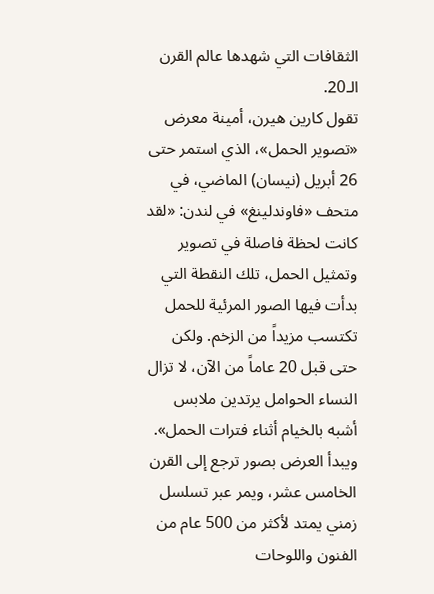الثقافات التي شهدها عالم القرن الـ20.
تقول كارين هيرن، أمينة معرض «تصوير الحمل»، الذي استمر حتى 26 أبريل (نيسان) الماضي، في متحف «فاوندلينغ» في لندن: «لقد كانت لحظة فاصلة في تصوير وتمثيل الحمل، تلك النقطة التي بدأت فيها الصور المرئية للحمل تكتسب مزيداً من الزخم. ولكن حتى قبل 20 عاماً من الآن، لا تزال النساء الحوامل يرتدين ملابس أشبه بالخيام أثناء فترات الحمل». ويبدأ العرض بصور ترجع إلى القرن الخامس عشر، ويمر عبر تسلسل زمني يمتد لأكثر من 500 عام من الفنون واللوحات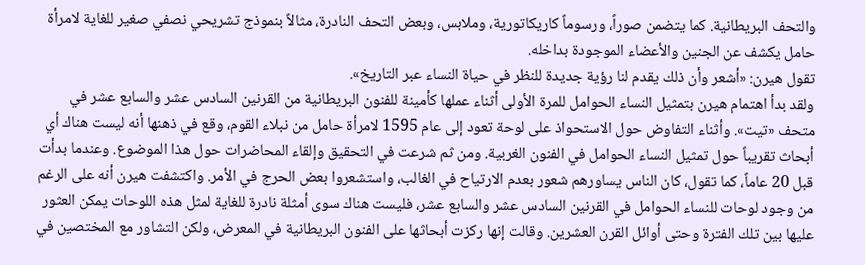والتحف البريطانية. كما يتضمن صوراً، ورسوماً كاريكاتورية، وملابس، وبعض التحف النادرة، مثالاً بنموذج تشريحي نصفي صغير للغاية لامرأة حامل يكشف عن الجنين والأعضاء الموجودة بداخله.
تقول هيرن: «أشعر وأن ذلك يقدم لنا رؤية جديدة للنظر في حياة النساء عبر التاريخ».
ولقد بدأ اهتمام هيرن بتمثيل النساء الحوامل للمرة الأولى أثناء عملها كأمينة للفنون البريطانية من القرنين السادس عشر والسابع عشر في متحف «تيت». وأثناء التفاوض حول الاستحواذ على لوحة تعود إلى عام 1595 لامرأة حامل من نبلاء القوم، وقع في ذهنها أنه ليست هناك أي أبحاث تقريباً حول تمثيل النساء الحوامل في الفنون الغربية. ومن ثم شرعت في التحقيق وإلقاء المحاضرات حول هذا الموضوع. وعندما بدأت قبل 20 عاماً، كما تقول، كان الناس يساورهم شعور بعدم الارتياح في الغالب، واستشعروا بعض الحرج في الأمر. واكتشفت هيرن أنه على الرغم من وجود لوحات للنساء الحوامل في القرنين السادس عشر والسابع عشر، فليست هناك سوى أمثلة نادرة للغاية لمثل هذه اللوحات يمكن العثور عليها بين تلك الفترة وحتى أوائل القرن العشرين. وقالت إنها ركزت أبحاثها على الفنون البريطانية في المعرض، ولكن التشاور مع المختصين في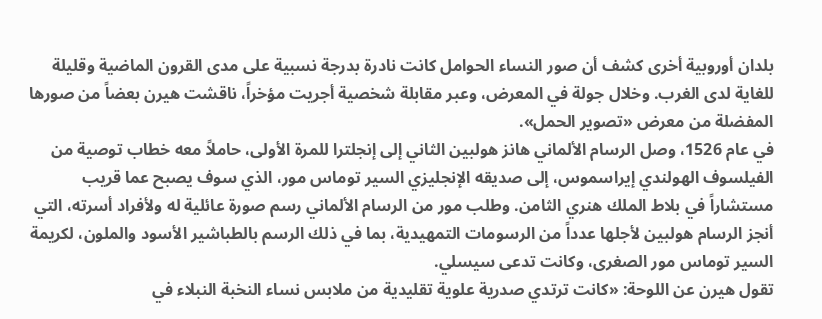بلدان أوروبية أخرى كشف أن صور النساء الحوامل كانت نادرة بدرجة نسبية على مدى القرون الماضية وقليلة للغاية لدى الغرب. وخلال جولة في المعرض، وعبر مقابلة شخصية أجريت مؤخراً، ناقشت هيرن بعضاً من صورها المفضلة من معرض «تصوير الحمل».
في عام 1526، وصل الرسام الألماني هانز هولبين الثاني إلى إنجلترا للمرة الأولى، حاملاً معه خطاب توصية من الفيلسوف الهولندي إيراسموس، إلى صديقه الإنجليزي السير توماس مور، الذي سوف يصبح عما قريب مستشاراً في بلاط الملك هنري الثامن. وطلب مور من الرسام الألماني رسم صورة عائلية له ولأفراد أسرته، التي أنجز الرسام هولبين لأجلها عدداً من الرسومات التمهيدية، بما في ذلك الرسم بالطباشير الأسود والملون، لكريمة السير توماس مور الصغرى، وكانت تدعى سيسلي.
تقول هيرن عن اللوحة: «كانت ترتدي صدرية علوية تقليدية من ملابس نساء النخبة النبلاء في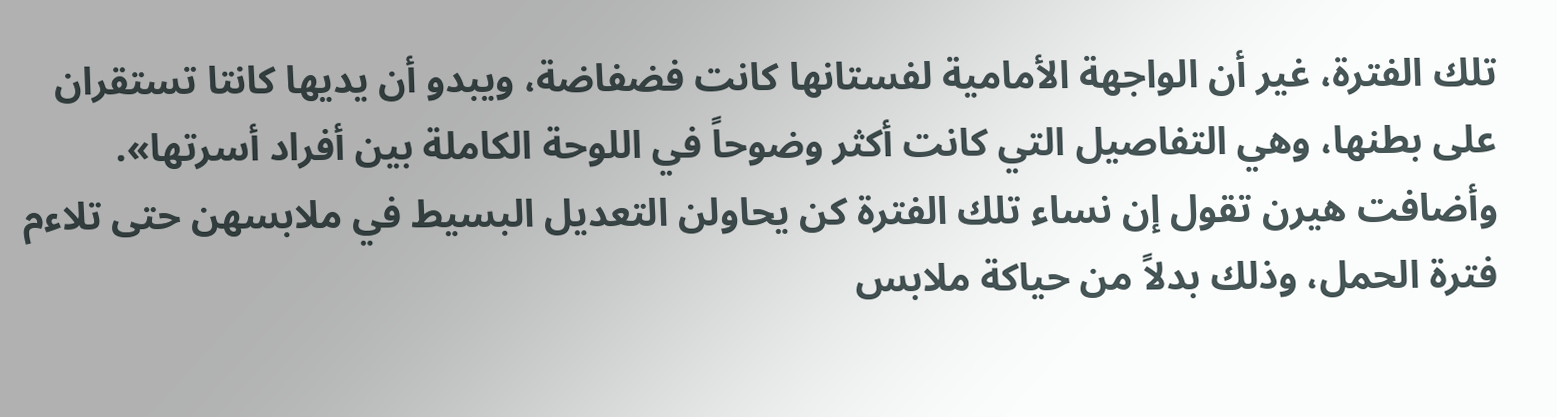تلك الفترة، غير أن الواجهة الأمامية لفستانها كانت فضفاضة، ويبدو أن يديها كانتا تستقران على بطنها، وهي التفاصيل التي كانت أكثر وضوحاً في اللوحة الكاملة بين أفراد أسرتها». وأضافت هيرن تقول إن نساء تلك الفترة كن يحاولن التعديل البسيط في ملابسهن حتى تلاءم فترة الحمل، وذلك بدلاً من حياكة ملابس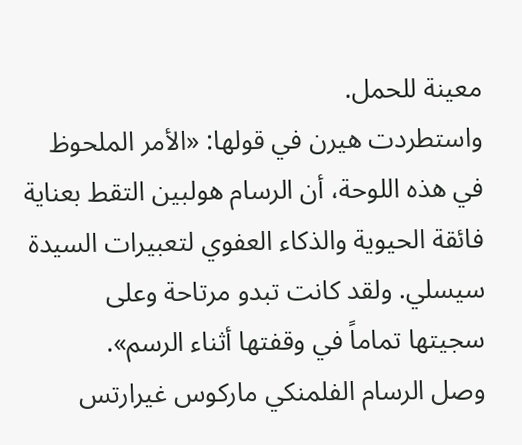معينة للحمل.
واستطردت هيرن في قولها: «الأمر الملحوظ في هذه اللوحة، أن الرسام هولبين التقط بعناية فائقة الحيوية والذكاء العفوي لتعبيرات السيدة سيسلي. ولقد كانت تبدو مرتاحة وعلى سجيتها تماماً في وقفتها أثناء الرسم».
وصل الرسام الفلمنكي ماركوس غيرارتس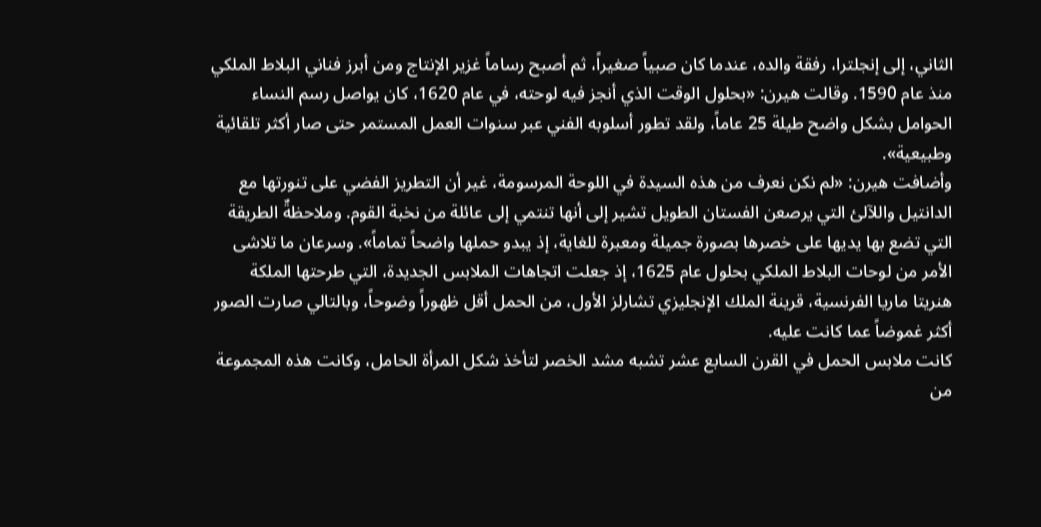الثاني، إلى إنجلترا، رفقة والده، عندما كان صبياً صغيراً، ثم أصبح رساماً غزير الإنتاج ومن أبرز فناني البلاط الملكي منذ عام 1590. وقالت هيرن: «بحلول الوقت الذي أنجز فيه لوحته، في عام 1620، كان يواصل رسم النساء الحوامل بشكل واضح طيلة 25 عاماً، ولقد تطور أسلوبه الفني عبر سنوات العمل المستمر حتى صار أكثر تلقائية وطبيعية».
وأضافت هيرن: «لم نكن نعرف من هذه السيدة في اللوحة المرسومة، غير أن التطريز الفضي على تنورتها مع الدانتيل واللآلئ التي يرصعن الفستان الطويل تشير إلى أنها تنتمي إلى عائلة من نخبة القوم. وملاحظةٌ الطريقة التي تضع بها يديها على خصرها بصورة جميلة ومعبرة للغاية، إذ يبدو حملها واضحاً تماماً». وسرعان ما تلاشى الأمر من لوحات البلاط الملكي بحلول عام 1625، إذ جعلت اتجاهات الملابس الجديدة، التي طرحتها الملكة هنريتا ماريا الفرنسية، قرينة الملك الإنجليزي تشارلز الأول، من الحمل أقل ظهوراً وضوحاً، وبالتالي صارت الصور أكثر غموضاً عما كانت عليه.
كانت ملابس الحمل في القرن السابع عشر تشبه مشد الخصر لتأخذ شكل المرأة الحامل، وكانت هذه المجموعة من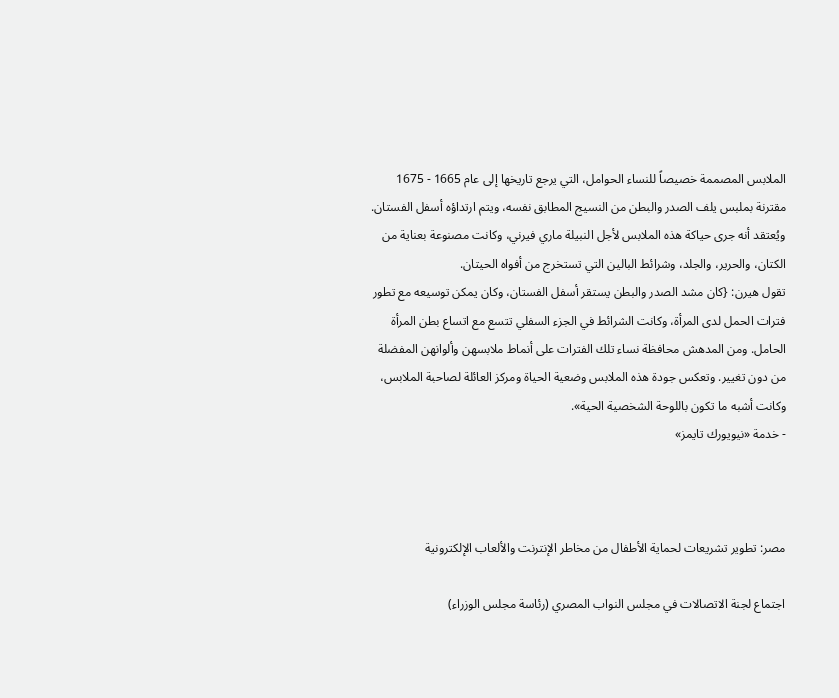الملابس المصممة خصيصاً للنساء الحوامل، التي يرجع تاريخها إلى عام 1665 - 1675 مقترنة بملبس يلف الصدر والبطن من النسيج المطابق نفسه، ويتم ارتداؤه أسفل الفستان. ويُعتقد أنه جرى حياكة هذه الملابس لأجل النبيلة ماري فيرني، وكانت مصنوعة بعناية من الكتان، والحرير، والجلد، وشرائط البالين التي تستخرج من أفواه الحيتان.
تقول هيرن: {كان مشد الصدر والبطن يستقر أسفل الفستان، وكان يمكن توسيعه مع تطور فترات الحمل لدى المرأة، وكانت الشرائط في الجزء السفلي تتسع مع اتساع بطن المرأة الحامل. ومن المدهش محافظة نساء تلك الفترات على أنماط ملابسهن وألوانهن المفضلة من دون تغيير. وتعكس جودة هذه الملابس وضعية الحياة ومركز العائلة لصاحبة الملابس، وكانت أشبه ما تكون باللوحة الشخصية الحية».
- خدمة «نيويورك تايمز»



مصر: تطوير تشريعات لحماية الأطفال من مخاطر الإنترنت والألعاب الإلكترونية

اجتماع لجنة الاتصالات في مجلس النواب المصري (رئاسة مجلس الوزراء)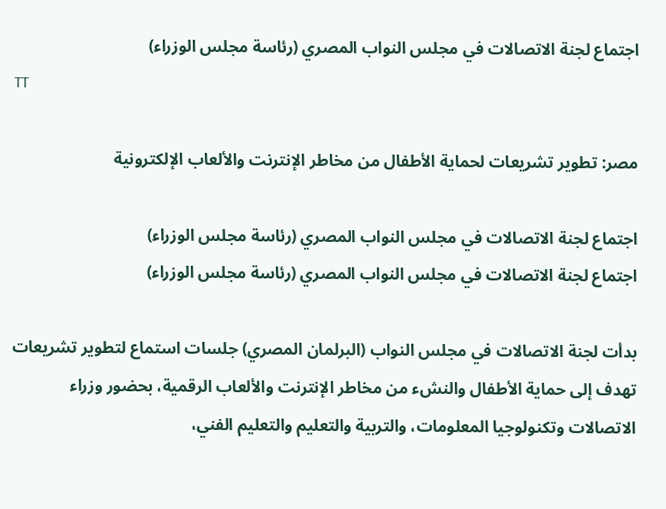اجتماع لجنة الاتصالات في مجلس النواب المصري (رئاسة مجلس الوزراء)
TT

مصر: تطوير تشريعات لحماية الأطفال من مخاطر الإنترنت والألعاب الإلكترونية

اجتماع لجنة الاتصالات في مجلس النواب المصري (رئاسة مجلس الوزراء)
اجتماع لجنة الاتصالات في مجلس النواب المصري (رئاسة مجلس الوزراء)

بدأت لجنة الاتصالات في مجلس النواب (البرلمان المصري) جلسات استماع لتطوير تشريعات تهدف إلى حماية الأطفال والنشء من مخاطر الإنترنت والألعاب الرقمية، بحضور وزراء الاتصالات وتكنولوجيا المعلومات، والتربية والتعليم والتعليم الفني،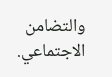والتضامن الاجتماعي.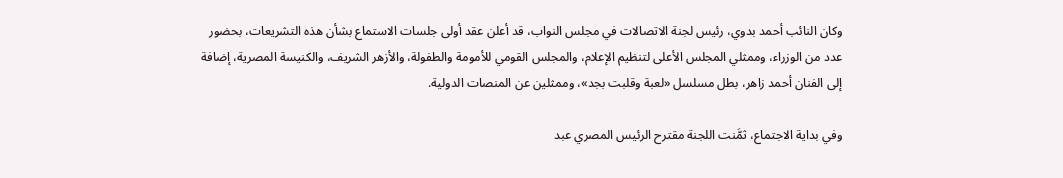وكان النائب أحمد بدوي، رئيس لجنة الاتصالات في مجلس النواب، قد أعلن عقد أولى جلسات الاستماع بشأن هذه التشريعات، بحضور عدد من الوزراء، وممثلي المجلس الأعلى لتنظيم الإعلام، والمجلس القومي للأمومة والطفولة، والأزهر الشريف، والكنيسة المصرية، إضافة إلى الفنان أحمد زاهر، بطل مسلسل «لعبة وقلبت بجد»، وممثلين عن المنصات الدولية.

وفي بداية الاجتماع، ثمَّنت اللجنة مقترح الرئيس المصري عبد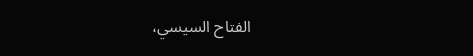الفتاح السيسي،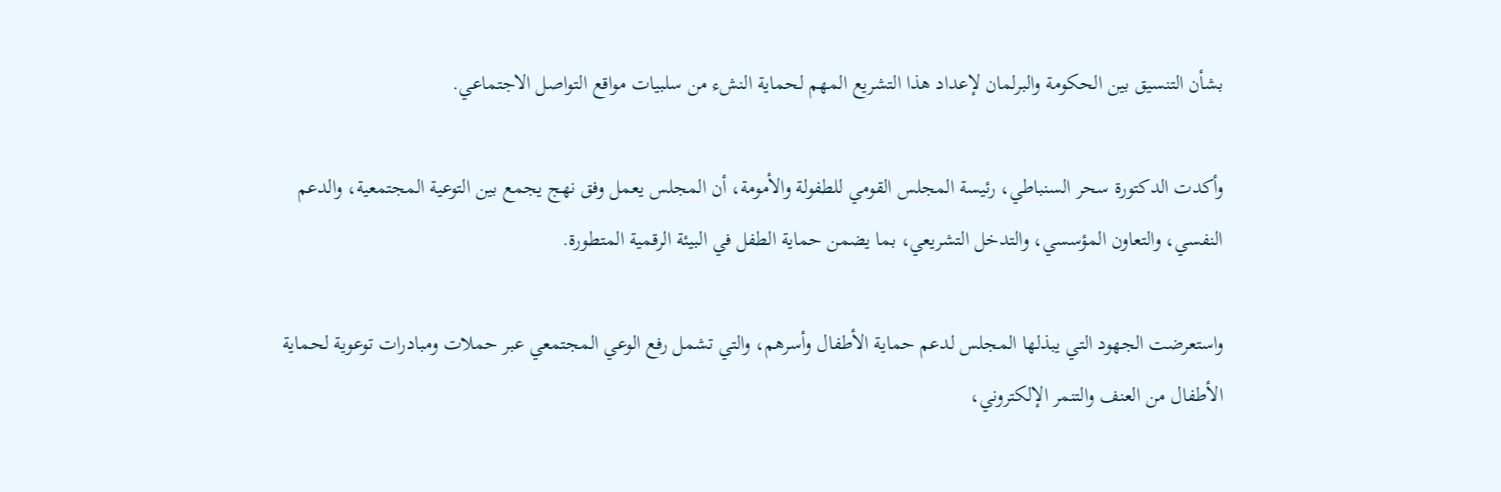بشأن التنسيق بين الحكومة والبرلمان لإعداد هذا التشريع المهم لحماية النشء من سلبيات مواقع التواصل الاجتماعي.

وأكدت الدكتورة سحر السنباطي، رئيسة المجلس القومي للطفولة والأمومة، أن المجلس يعمل وفق نهج يجمع بين التوعية المجتمعية، والدعم النفسي، والتعاون المؤسسي، والتدخل التشريعي، بما يضمن حماية الطفل في البيئة الرقمية المتطورة.

واستعرضت الجهود التي يبذلها المجلس لدعم حماية الأطفال وأسرهم، والتي تشمل رفع الوعي المجتمعي عبر حملات ومبادرات توعوية لحماية الأطفال من العنف والتنمر الإلكتروني،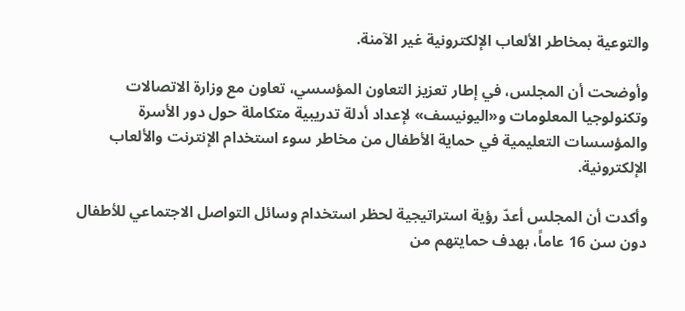والتوعية بمخاطر الألعاب الإلكترونية غير الآمنة.

وأوضحت أن المجلس، في إطار تعزيز التعاون المؤسسي، تعاون مع وزارة الاتصالات وتكنولوجيا المعلومات و«اليونيسف» لإعداد أدلة تدريبية متكاملة حول دور الأسرة والمؤسسات التعليمية في حماية الأطفال من مخاطر سوء استخدام الإنترنت والألعاب الإلكترونية.

وأكدت أن المجلس أعدّ رؤية استراتيجية لحظر استخدام وسائل التواصل الاجتماعي للأطفال دون سن 16 عاماً، بهدف حمايتهم من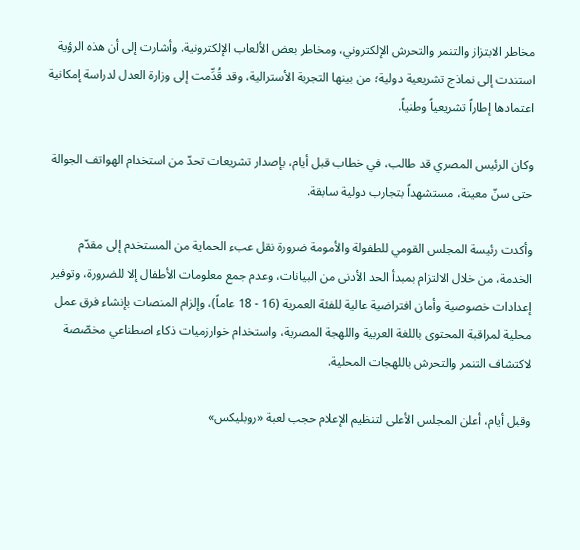مخاطر الابتزاز والتنمر والتحرش الإلكتروني، ومخاطر بعض الألعاب الإلكترونية. وأشارت إلى أن هذه الرؤية استندت إلى نماذج تشريعية دولية؛ من بينها التجربة الأسترالية، وقد قُدِّمت إلى وزارة العدل لدراسة إمكانية اعتمادها إطاراً تشريعياً وطنياً.

وكان الرئيس المصري قد طالب، في خطاب قبل أيام، بإصدار تشريعات تحدّ من استخدام الهواتف الجوالة حتى سنّ معينة، مستشهداً بتجارب دولية سابقة.

وأكدت رئيسة المجلس القومي للطفولة والأمومة ضرورة نقل عبء الحماية من المستخدم إلى مقدّم الخدمة، من خلال الالتزام بمبدأ الحد الأدنى من البيانات، وعدم جمع معلومات الأطفال إلا للضرورة، وتوفير إعدادات خصوصية وأمان افتراضية عالية للفئة العمرية (16 - 18 عاماً)، وإلزام المنصات بإنشاء فرق عمل محلية لمراقبة المحتوى باللغة العربية واللهجة المصرية، واستخدام خوارزميات ذكاء اصطناعي مخصّصة لاكتشاف التنمر والتحرش باللهجات المحلية.

وقبل أيام، أعلن المجلس الأعلى لتنظيم الإعلام حجب لعبة «روبليكس»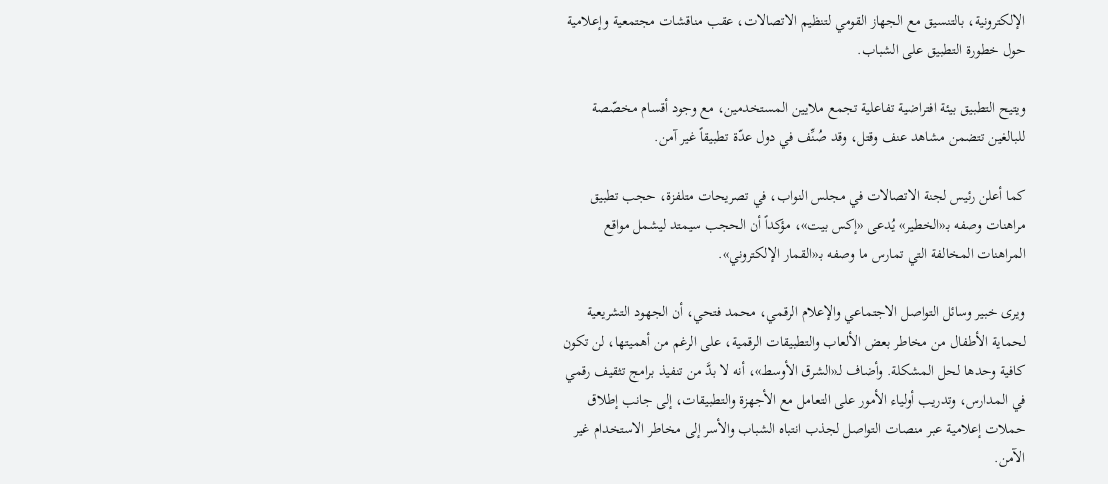الإلكترونية، بالتنسيق مع الجهاز القومي لتنظيم الاتصالات، عقب مناقشات مجتمعية وإعلامية حول خطورة التطبيق على الشباب.

ويتيح التطبيق بيئة افتراضية تفاعلية تجمع ملايين المستخدمين، مع وجود أقسام مخصّصة للبالغين تتضمن مشاهد عنف وقتل، وقد صُنِّف في دول عدّة تطبيقاً غير آمن.

كما أعلن رئيس لجنة الاتصالات في مجلس النواب، في تصريحات متلفزة، حجب تطبيق مراهنات وصفه بـ«الخطير» يُدعى «إكس بيت»، مؤكداً أن الحجب سيمتد ليشمل مواقع المراهنات المخالفة التي تمارس ما وصفه بـ«القمار الإلكتروني».

ويرى خبير وسائل التواصل الاجتماعي والإعلام الرقمي، محمد فتحي، أن الجهود التشريعية لحماية الأطفال من مخاطر بعض الألعاب والتطبيقات الرقمية، على الرغم من أهميتها، لن تكون كافية وحدها لحل المشكلة. وأضاف لـ«الشرق الأوسط»، أنه لا بدَّ من تنفيذ برامج تثقيف رقمي في المدارس، وتدريب أولياء الأمور على التعامل مع الأجهزة والتطبيقات، إلى جانب إطلاق حملات إعلامية عبر منصات التواصل لجذب انتباه الشباب والأسر إلى مخاطر الاستخدام غير الآمن.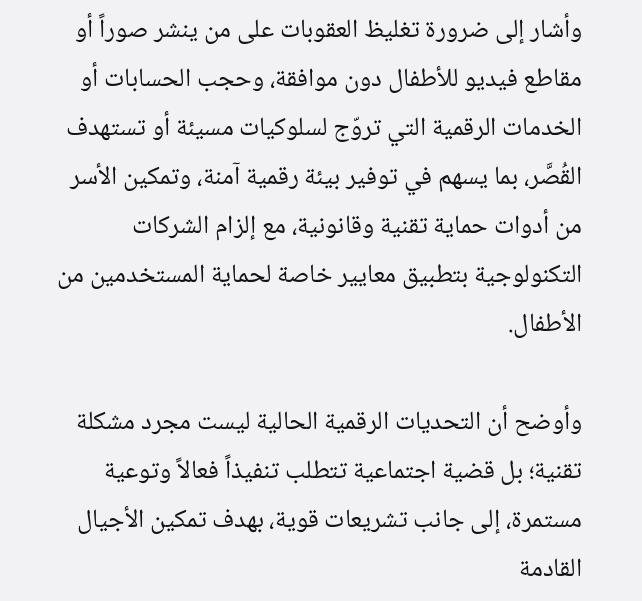وأشار إلى ضرورة تغليظ العقوبات على من ينشر صوراً أو مقاطع فيديو للأطفال دون موافقة، وحجب الحسابات أو الخدمات الرقمية التي تروّج لسلوكيات مسيئة أو تستهدف القُصَّر، بما يسهم في توفير بيئة رقمية آمنة، وتمكين الأسر من أدوات حماية تقنية وقانونية، مع إلزام الشركات التكنولوجية بتطبيق معايير خاصة لحماية المستخدمين من الأطفال.

وأوضح أن التحديات الرقمية الحالية ليست مجرد مشكلة تقنية؛ بل قضية اجتماعية تتطلب تنفيذاً فعالاً وتوعية مستمرة، إلى جانب تشريعات قوية، بهدف تمكين الأجيال القادمة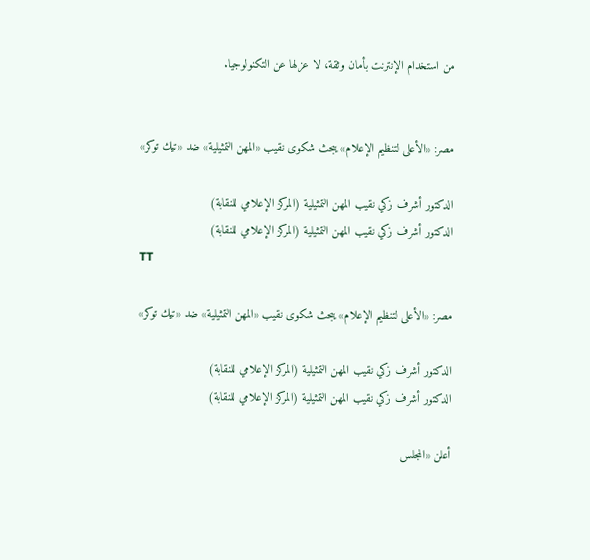من استخدام الإنترنت بأمان وثقة، لا عزلها عن التكنولوجيا.


مصر: «الأعلى لتنظيم الإعلام» يبحث شكوى نقيب «المهن التمثيلية» ضد «تيك توكر»

الدكتور أشرف زكي نقيب المهن التمثيلية (المركز الإعلامي للنقابة)
الدكتور أشرف زكي نقيب المهن التمثيلية (المركز الإعلامي للنقابة)
TT

مصر: «الأعلى لتنظيم الإعلام» يبحث شكوى نقيب «المهن التمثيلية» ضد «تيك توكر»

الدكتور أشرف زكي نقيب المهن التمثيلية (المركز الإعلامي للنقابة)
الدكتور أشرف زكي نقيب المهن التمثيلية (المركز الإعلامي للنقابة)

أعلن «المجلس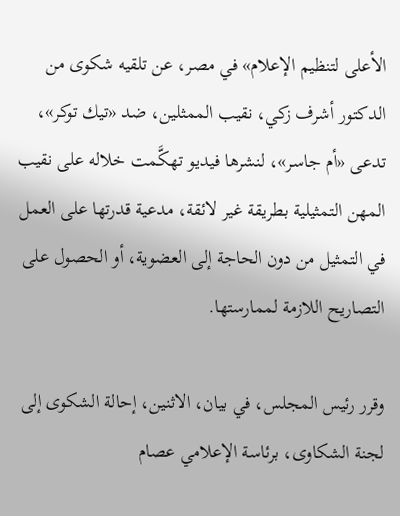الأعلى لتنظيم الإعلام» في مصر، عن تلقيه شكوى من الدكتور أشرف زكي، نقيب الممثلين، ضد «تيك توكر»، تدعى «أم جاسر»، لنشرها فيديو تهكَّمت خلاله على نقيب المهن التمثيلية بطريقة غير لائقة، مدعية قدرتها على العمل في التمثيل من دون الحاجة إلى العضوية، أو الحصول على التصاريح اللازمة لممارستها.

وقرر رئيس المجلس، في بيان، الاثنين، إحالة الشكوى إلى لجنة الشكاوى، برئاسة الإعلامي عصام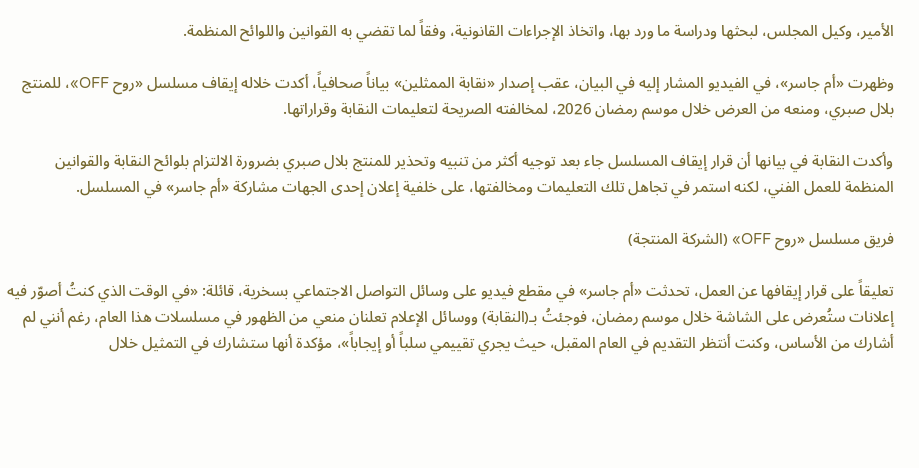الأمير، وكيل المجلس، لبحثها ودراسة ما ورد بها، واتخاذ الإجراءات القانونية، وفقاً لما تقضي به القوانين واللوائح المنظمة.

وظهرت «أم جاسر»، في الفيديو المشار إليه في البيان، عقب إصدار «نقابة الممثلين» بياناً صحافياً، أكدت خلاله إيقاف مسلسل «روح OFF»، للمنتج بلال صبري، ومنعه من العرض خلال موسم رمضان 2026، لمخالفته الصريحة لتعليمات النقابة وقراراتها.

وأكدت النقابة في بيانها أن قرار إيقاف المسلسل جاء بعد توجيه أكثر من تنبيه وتحذير للمنتج بلال صبري بضرورة الالتزام بلوائح النقابة والقوانين المنظمة للعمل الفني، لكنه استمر في تجاهل تلك التعليمات ومخالفتها، على خلفية إعلان إحدى الجهات مشاركة «أم جاسر» في المسلسل.

فريق مسلسل «روح OFF» (الشركة المنتجة)

تعليقاً على قرار إيقافها عن العمل، تحدثت «أم جاسر» في مقطع فيديو على وسائل التواصل الاجتماعي بسخرية، قائلة: «في الوقت الذي كنتُ أصوّر فيه إعلانات ستُعرض على الشاشة خلال موسم رمضان، فوجئتُ بـ(النقابة) ووسائل الإعلام تعلنان منعي من الظهور في مسلسلات هذا العام، رغم أنني لم أشارك من الأساس، وكنت أنتظر التقديم في العام المقبل، حيث يجري تقييمي سلباً أو إيجاباً»، مؤكدة أنها ستشارك في التمثيل خلال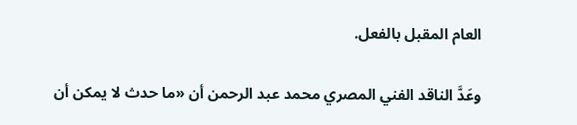العام المقبل بالفعل.

وعَدَّ الناقد الفني المصري محمد عبد الرحمن أن «ما حدث لا يمكن أن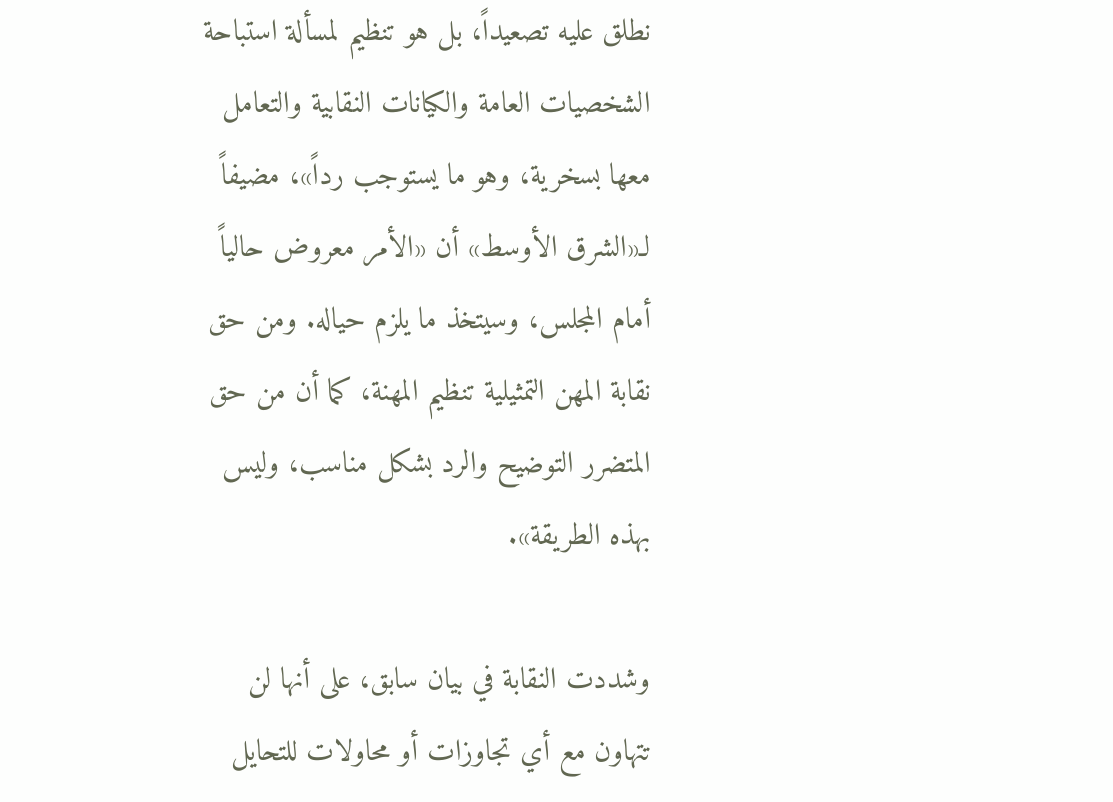نطلق عليه تصعيداً، بل هو تنظيم لمسألة استباحة الشخصيات العامة والكيانات النقابية والتعامل معها بسخرية، وهو ما يستوجب رداً»، مضيفاً لـ«الشرق الأوسط» أن «الأمر معروض حالياً أمام المجلس، وسيتخذ ما يلزم حياله. ومن حق نقابة المهن التمثيلية تنظيم المهنة، كما أن من حق المتضرر التوضيح والرد بشكل مناسب، وليس بهذه الطريقة».

وشددت النقابة في بيان سابق، على أنها لن تتهاون مع أي تجاوزات أو محاولات للتحايل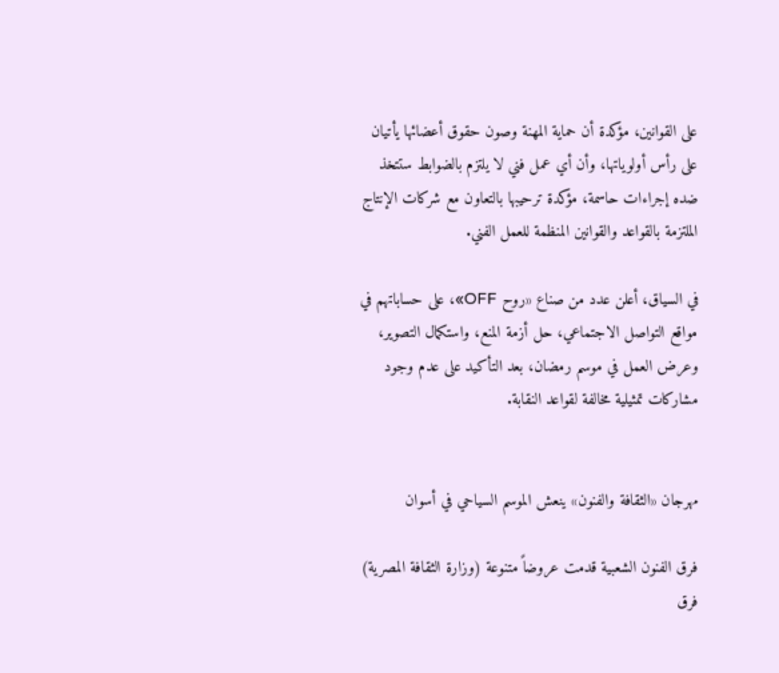على القوانين، مؤكدة أن حماية المهنة وصون حقوق أعضائها يأتيان على رأس أولوياتها، وأن أي عمل فني لا يلتزم بالضوابط ستتخذ ضده إجراءات حاسمة، مؤكدة ترحيبها بالتعاون مع شركات الإنتاج الملتزمة بالقواعد والقوانين المنظمة للعمل الفني.

في السياق، أعلن عدد من صناع «روح OFF»، على حساباتهم في مواقع التواصل الاجتماعي، حل أزمة المنع، واستكمال التصوير، وعرض العمل في موسم رمضان، بعد التأكيد على عدم وجود مشاركات تمثيلية مخالفة لقواعد النقابة.


مهرجان «الثقافة والفنون» ينعش الموسم السياحي في أسوان

فرق الفنون الشعبية قدمت عروضاً متنوعة (وزارة الثقافة المصرية)
فرق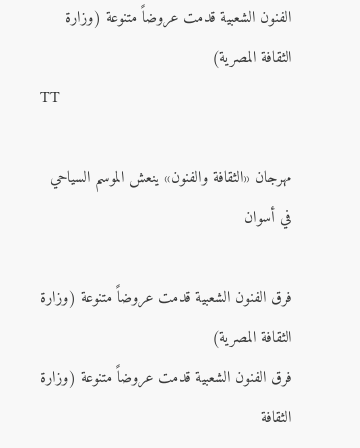الفنون الشعبية قدمت عروضاً متنوعة (وزارة الثقافة المصرية)
TT

مهرجان «الثقافة والفنون» ينعش الموسم السياحي في أسوان

فرق الفنون الشعبية قدمت عروضاً متنوعة (وزارة الثقافة المصرية)
فرق الفنون الشعبية قدمت عروضاً متنوعة (وزارة الثقافة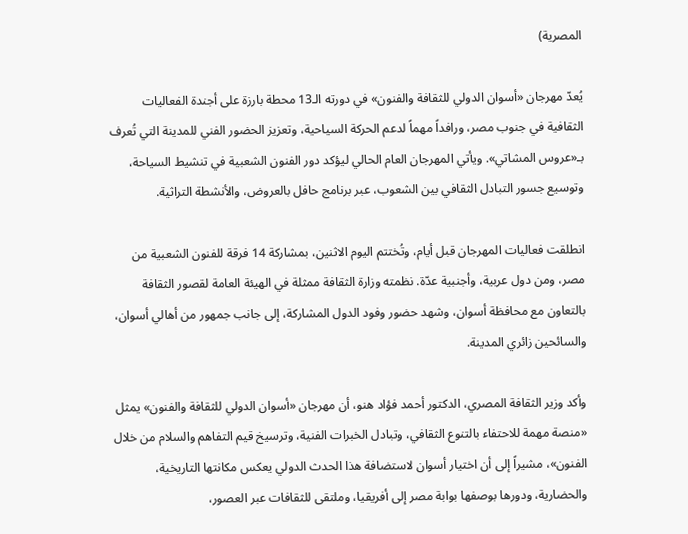المصرية)

يُعدّ مهرجان «أسوان الدولي للثقافة والفنون» في دورته الـ13 محطة بارزة على أجندة الفعاليات الثقافية في جنوب مصر، ورافداً مهماً لدعم الحركة السياحية، وتعزيز الحضور الفني للمدينة التي تُعرف بـ«عروس المشاتي». ويأتي المهرجان العام الحالي ليؤكد دور الفنون الشعبية في تنشيط السياحة، وتوسيع جسور التبادل الثقافي بين الشعوب، عبر برنامج حافل بالعروض، والأنشطة التراثية.

انطلقت فعاليات المهرجان قبل أيام، وتُختتم اليوم الاثنين، بمشاركة 14 فرقة للفنون الشعبية من مصر، ومن دول عربية، وأجنبية عدّة. نظمته وزارة الثقافة ممثلة في الهيئة العامة لقصور الثقافة بالتعاون مع محافظة أسوان، وشهد حضور وفود الدول المشاركة، إلى جانب جمهور من أهالي أسوان، والسائحين زائري المدينة.

وأكد وزير الثقافة المصري، الدكتور أحمد فؤاد هنو، أن مهرجان «أسوان الدولي للثقافة والفنون» يمثل «منصة مهمة للاحتفاء بالتنوع الثقافي، وتبادل الخبرات الفنية، وترسيخ قيم التفاهم والسلام من خلال الفنون»، مشيراً إلى أن اختيار أسوان لاستضافة هذا الحدث الدولي يعكس مكانتها التاريخية، والحضارية، ودورها بوصفها بوابة مصر إلى أفريقيا، وملتقى للثقافات عبر العصور،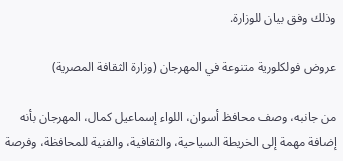وذلك وفق بيان للوزارة.

عروض فولكلورية متنوعة في المهرجان (وزارة الثقافة المصرية)

من جانبه، وصف محافظ أسوان، اللواء إسماعيل كمال، المهرجان بأنه إضافة مهمة إلى الخريطة السياحية، والثقافية، والفنية للمحافظة، وفرصة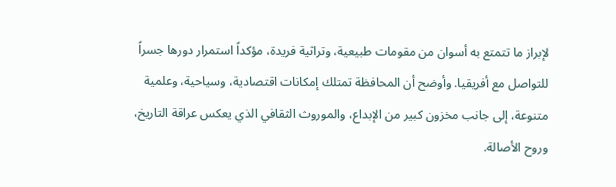لإبراز ما تتمتع به أسوان من مقومات طبيعية، وتراثية فريدة، مؤكداً استمرار دورها جسراً للتواصل مع أفريقيا. وأوضح أن المحافظة تمتلك إمكانات اقتصادية، وسياحية، وعلمية متنوعة، إلى جانب مخزون كبير من الإبداع، والموروث الثقافي الذي يعكس عراقة التاريخ، وروح الأصالة.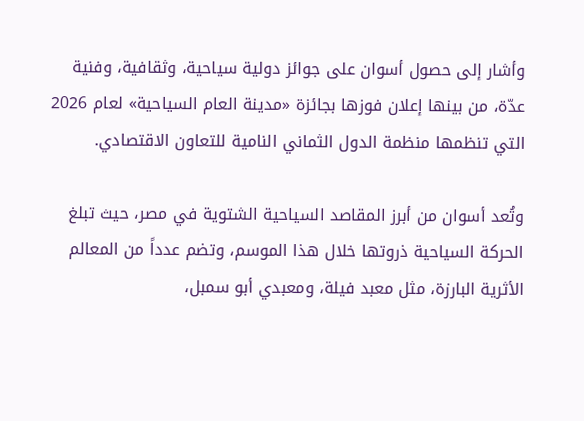وأشار إلى حصول أسوان على جوائز دولية سياحية، وثقافية، وفنية عدّة، من بينها إعلان فوزها بجائزة «مدينة العام السياحية» لعام 2026 التي تنظمها منظمة الدول الثماني النامية للتعاون الاقتصادي.

وتُعد أسوان من أبرز المقاصد السياحية الشتوية في مصر، حيث تبلغ الحركة السياحية ذروتها خلال هذا الموسم، وتضم عدداً من المعالم الأثرية البارزة، مثل معبد فيلة، ومعبدي أبو سمبل،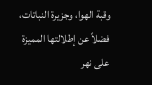وقبة الهوا، وجزيرة النباتات، فضلاً عن إطلالتها المميزة على نهر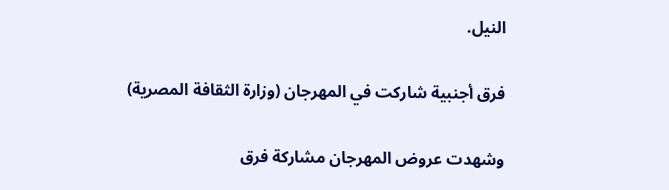النيل.

فرق أجنبية شاركت في المهرجان (وزارة الثقافة المصرية)

وشهدت عروض المهرجان مشاركة فرق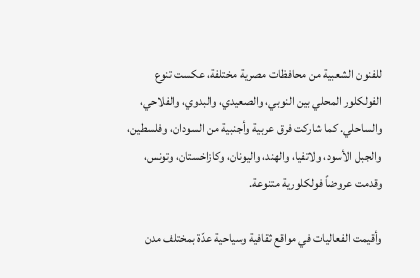للفنون الشعبية من محافظات مصرية مختلفة، عكست تنوع الفولكلور المحلي بين النوبي، والصعيدي، والبدوي، والفلاحي، والساحلي. كما شاركت فرق عربية وأجنبية من السودان، وفلسطين، والجبل الأسود، ولاتفيا، والهند، واليونان، وكازاخستان، وتونس، وقدمت عروضاً فولكلورية متنوعة.

وأقيمت الفعاليات في مواقع ثقافية وسياحية عدّة بمختلف مدن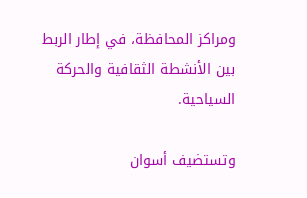ومراكز المحافظة، في إطار الربط بين الأنشطة الثقافية والحركة السياحية.

وتستضيف أسوان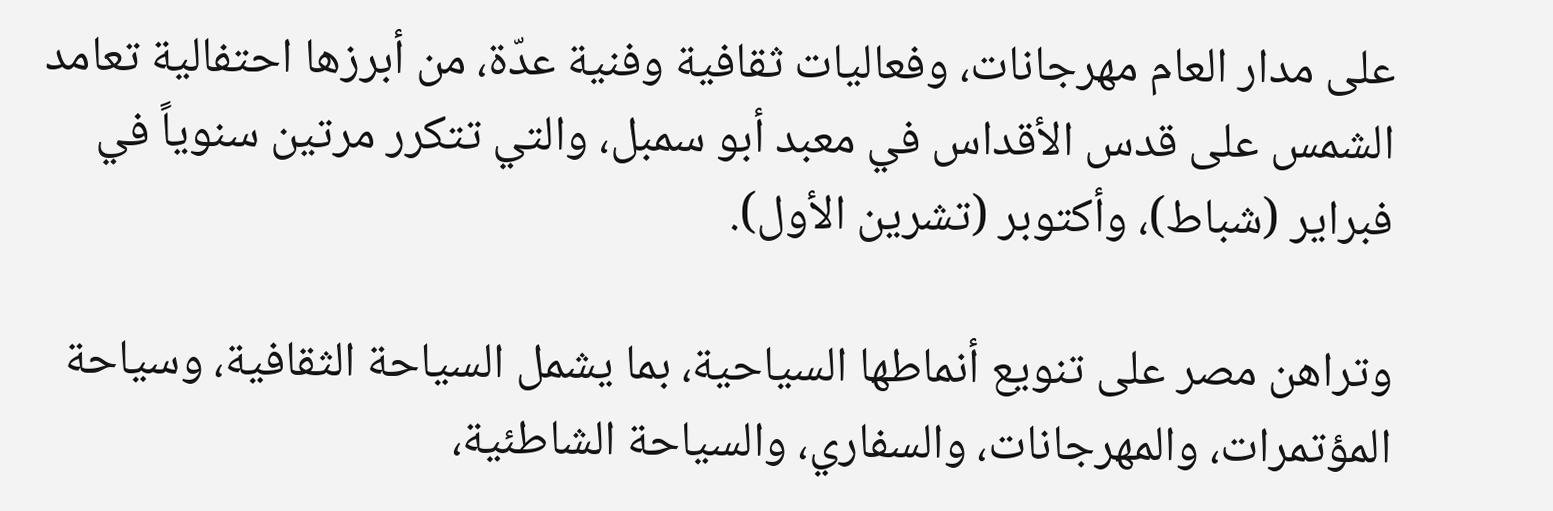على مدار العام مهرجانات، وفعاليات ثقافية وفنية عدّة، من أبرزها احتفالية تعامد الشمس على قدس الأقداس في معبد أبو سمبل، والتي تتكرر مرتين سنوياً في فبراير (شباط)، وأكتوبر (تشرين الأول).

وتراهن مصر على تنويع أنماطها السياحية، بما يشمل السياحة الثقافية، وسياحة المؤتمرات، والمهرجانات، والسفاري، والسياحة الشاطئية،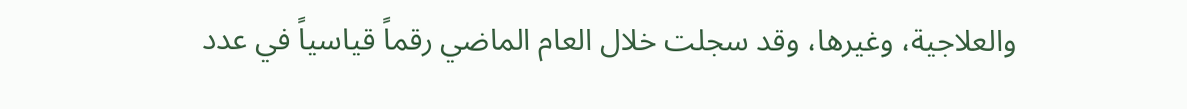والعلاجية، وغيرها، وقد سجلت خلال العام الماضي رقماً قياسياً في عدد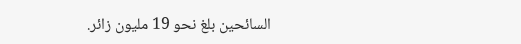السائحين بلغ نحو 19 مليون زائر.